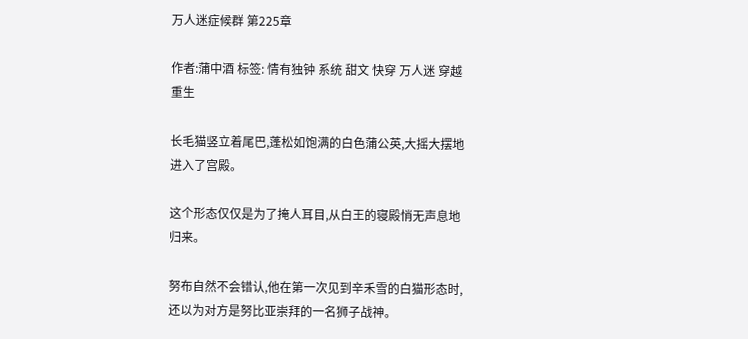万人迷症候群 第225章

作者:蒲中酒 标签: 情有独钟 系统 甜文 快穿 万人迷 穿越重生

长毛猫竖立着尾巴,蓬松如饱满的白色蒲公英,大摇大摆地进入了宫殿。

这个形态仅仅是为了掩人耳目,从白王的寝殿悄无声息地归来。

努布自然不会错认,他在第一次见到辛禾雪的白猫形态时,还以为对方是努比亚崇拜的一名狮子战神。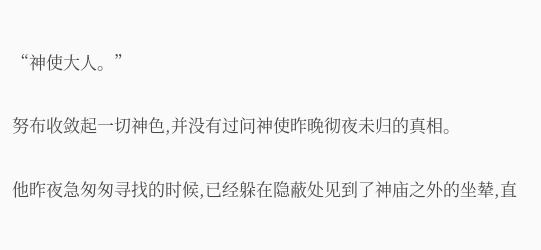“神使大人。”

努布收敛起一切神色,并没有过问神使昨晚彻夜未归的真相。

他昨夜急匆匆寻找的时候,已经躲在隐蔽处见到了神庙之外的坐辇,直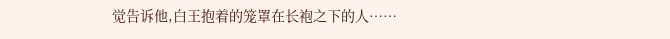觉告诉他,白王抱着的笼罩在长袍之下的人……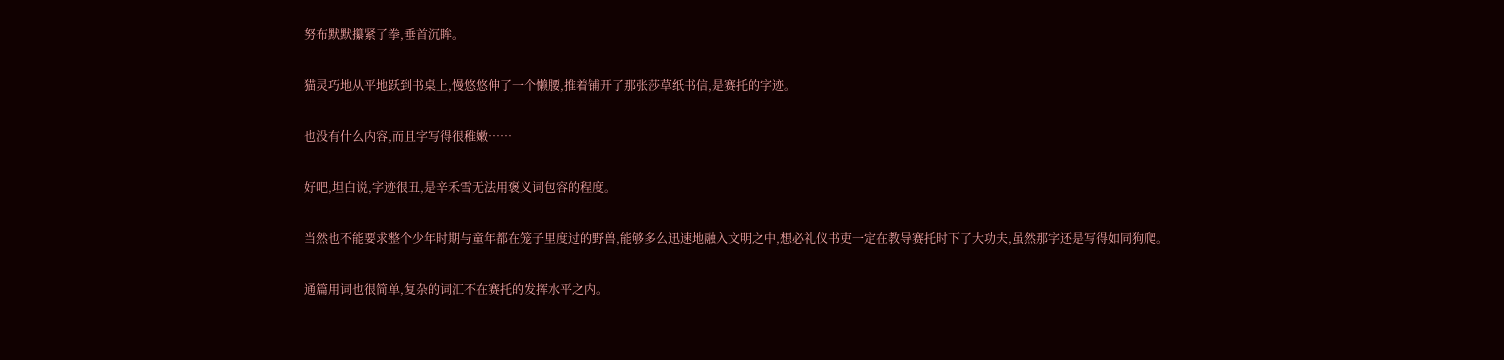努布默默攥紧了拳,垂首沉眸。

猫灵巧地从平地跃到书桌上,慢悠悠伸了一个懒腰,推着铺开了那张莎草纸书信,是赛托的字迹。

也没有什么内容,而且字写得很稚嫩……

好吧,坦白说,字迹很丑,是辛禾雪无法用褒义词包容的程度。

当然也不能要求整个少年时期与童年都在笼子里度过的野兽,能够多么迅速地融入文明之中,想必礼仪书吏一定在教导赛托时下了大功夫,虽然那字还是写得如同狗爬。

通篇用词也很简单,复杂的词汇不在赛托的发挥水平之内。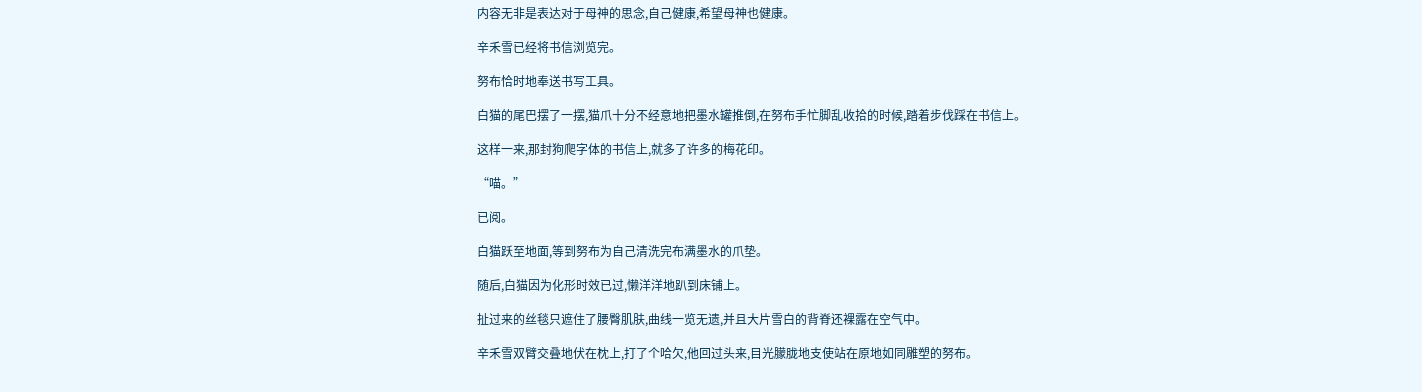内容无非是表达对于母神的思念,自己健康,希望母神也健康。

辛禾雪已经将书信浏览完。

努布恰时地奉送书写工具。

白猫的尾巴摆了一摆,猫爪十分不经意地把墨水罐推倒,在努布手忙脚乱收拾的时候,踏着步伐踩在书信上。

这样一来,那封狗爬字体的书信上,就多了许多的梅花印。

“喵。”

已阅。

白猫跃至地面,等到努布为自己清洗完布满墨水的爪垫。

随后,白猫因为化形时效已过,懒洋洋地趴到床铺上。

扯过来的丝毯只遮住了腰臀肌肤,曲线一览无遗,并且大片雪白的背脊还裸露在空气中。

辛禾雪双臂交叠地伏在枕上,打了个哈欠,他回过头来,目光朦胧地支使站在原地如同雕塑的努布。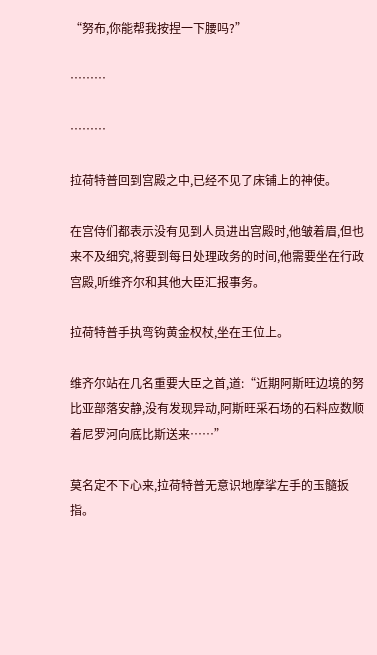“努布,你能帮我按捏一下腰吗?”

………

………

拉荷特普回到宫殿之中,已经不见了床铺上的神使。

在宫侍们都表示没有见到人员进出宫殿时,他皱着眉,但也来不及细究,将要到每日处理政务的时间,他需要坐在行政宫殿,听维齐尔和其他大臣汇报事务。

拉荷特普手执弯钩黄金权杖,坐在王位上。

维齐尔站在几名重要大臣之首,道:“近期阿斯旺边境的努比亚部落安静,没有发现异动,阿斯旺采石场的石料应数顺着尼罗河向底比斯送来……”

莫名定不下心来,拉荷特普无意识地摩挲左手的玉髓扳指。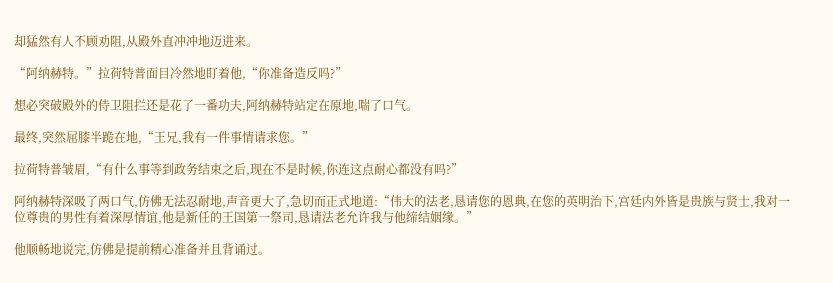却猛然有人不顾劝阻,从殿外直冲冲地迈进来。

“阿纳赫特。”拉荷特普面目冷然地盯着他,“你准备造反吗?”

想必突破殿外的侍卫阻拦还是花了一番功夫,阿纳赫特站定在原地,喘了口气。

最终,突然屈膝半跪在地,“王兄,我有一件事情请求您。”

拉荷特普皱眉,“有什么事等到政务结束之后,现在不是时候,你连这点耐心都没有吗?”

阿纳赫特深吸了两口气,仿佛无法忍耐地,声音更大了,急切而正式地道:“伟大的法老,恳请您的恩典,在您的英明治下,宫廷内外皆是贵族与贤士,我对一位尊贵的男性有着深厚情谊,他是新任的王国第一祭司,恳请法老允许我与他缔结姻缘。”

他顺畅地说完,仿佛是提前精心准备并且背诵过。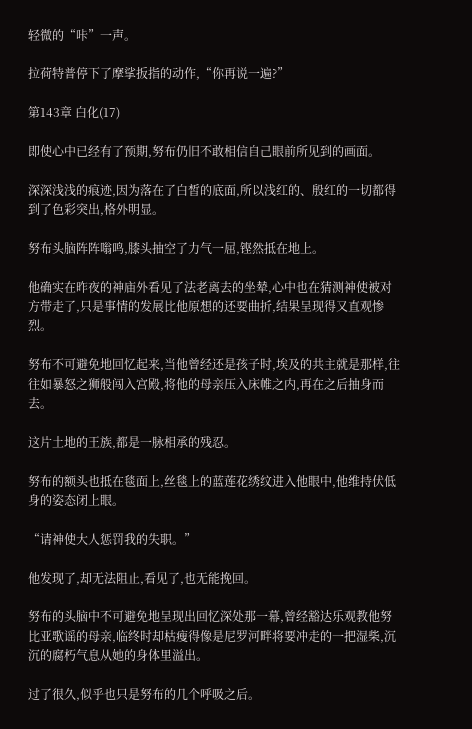轻微的“咔”一声。

拉荷特普停下了摩挲扳指的动作,“你再说一遍?”

第143章 白化(17)

即使心中已经有了预期,努布仍旧不敢相信自己眼前所见到的画面。

深深浅浅的痕迹,因为落在了白皙的底面,所以浅红的、殷红的一切都得到了色彩突出,格外明显。

努布头脑阵阵嗡鸣,膝头抽空了力气一屈,铿然抵在地上。

他确实在昨夜的神庙外看见了法老离去的坐辇,心中也在猜测神使被对方带走了,只是事情的发展比他原想的还要曲折,结果呈现得又直观惨烈。

努布不可避免地回忆起来,当他曾经还是孩子时,埃及的共主就是那样,往往如暴怒之狮般闯入宫殿,将他的母亲压入床帷之内,再在之后抽身而去。

这片土地的王族,都是一脉相承的残忍。

努布的额头也抵在毯面上,丝毯上的蓝莲花绣纹进入他眼中,他维持伏低身的姿态闭上眼。

“请神使大人惩罚我的失职。”

他发现了,却无法阻止,看见了,也无能挽回。

努布的头脑中不可避免地呈现出回忆深处那一幕,曾经豁达乐观教他努比亚歌谣的母亲,临终时却枯瘦得像是尼罗河畔将要冲走的一把湿柴,沉沉的腐朽气息从她的身体里溢出。

过了很久,似乎也只是努布的几个呼吸之后。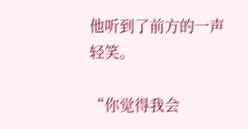他听到了前方的一声轻笑。

“你觉得我会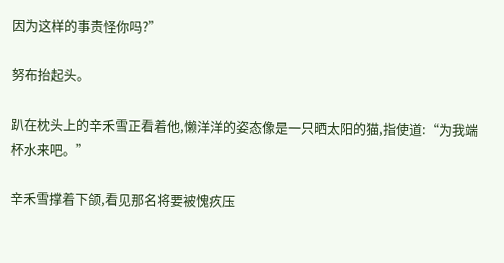因为这样的事责怪你吗?”

努布抬起头。

趴在枕头上的辛禾雪正看着他,懒洋洋的姿态像是一只晒太阳的猫,指使道:“为我端杯水来吧。”

辛禾雪撑着下颌,看见那名将要被愧疚压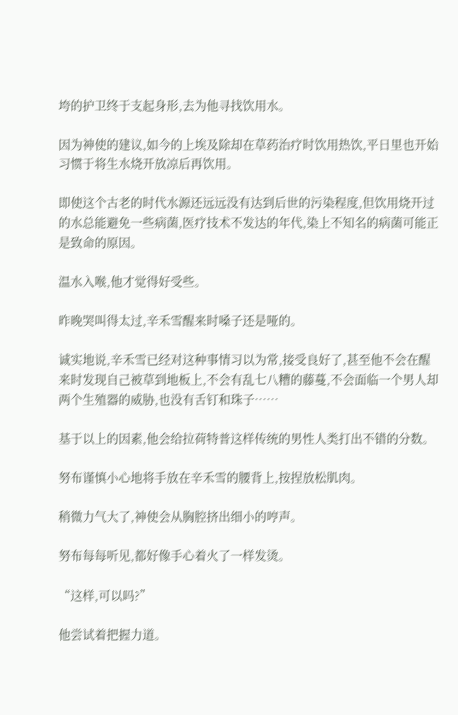垮的护卫终于支起身形,去为他寻找饮用水。

因为神使的建议,如今的上埃及除却在草药治疗时饮用热饮,平日里也开始习惯于将生水烧开放凉后再饮用。

即使这个古老的时代水源还远远没有达到后世的污染程度,但饮用烧开过的水总能避免一些病菌,医疗技术不发达的年代,染上不知名的病菌可能正是致命的原因。

温水入喉,他才觉得好受些。

昨晚哭叫得太过,辛禾雪醒来时嗓子还是哑的。

诚实地说,辛禾雪已经对这种事情习以为常,接受良好了,甚至他不会在醒来时发现自己被草到地板上,不会有乱七八糟的藤蔓,不会面临一个男人却两个生殖器的威胁,也没有舌钉和珠子……

基于以上的因素,他会给拉荷特普这样传统的男性人类打出不错的分数。

努布谨慎小心地将手放在辛禾雪的腰背上,按捏放松肌肉。

稍微力气大了,神使会从胸腔挤出细小的哼声。

努布每每听见,都好像手心着火了一样发烫。

“这样,可以吗?”

他尝试着把握力道。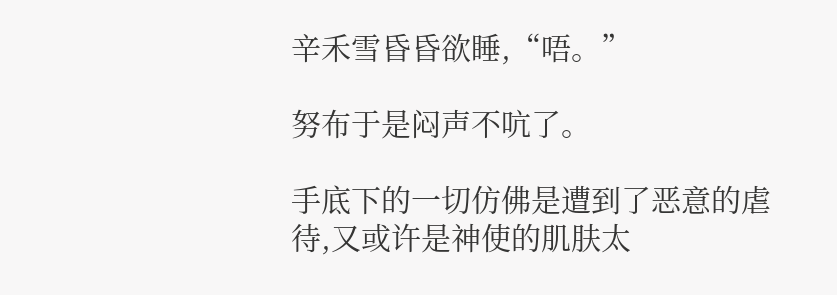辛禾雪昏昏欲睡,“唔。”

努布于是闷声不吭了。

手底下的一切仿佛是遭到了恶意的虐待,又或许是神使的肌肤太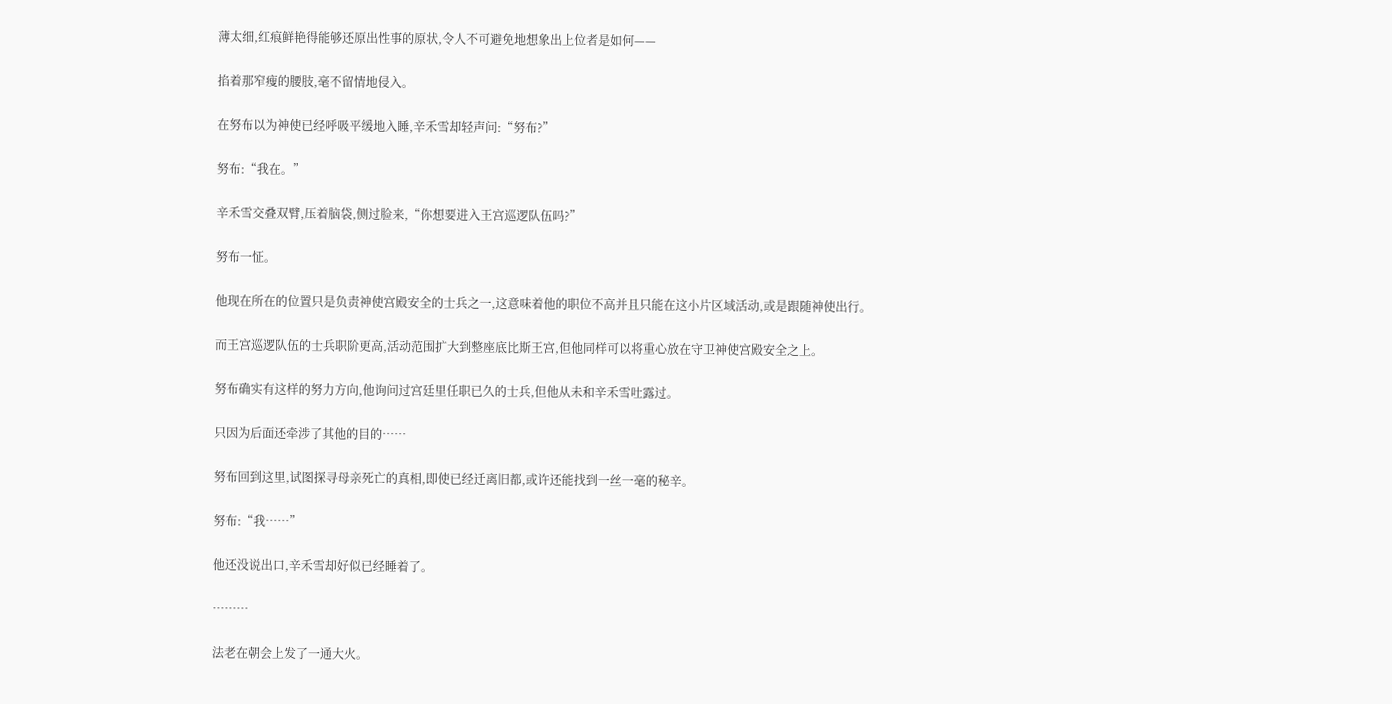薄太细,红痕鲜艳得能够还原出性事的原状,令人不可避免地想象出上位者是如何——

掐着那窄瘦的腰肢,毫不留情地侵入。

在努布以为神使已经呼吸平缓地入睡,辛禾雪却轻声问:“努布?”

努布:“我在。”

辛禾雪交叠双臂,压着脑袋,侧过脸来,“你想要进入王宫巡逻队伍吗?”

努布一怔。

他现在所在的位置只是负责神使宫殿安全的士兵之一,这意味着他的职位不高并且只能在这小片区域活动,或是跟随神使出行。

而王宫巡逻队伍的士兵职阶更高,活动范围扩大到整座底比斯王宫,但他同样可以将重心放在守卫神使宫殿安全之上。

努布确实有这样的努力方向,他询问过宫廷里任职已久的士兵,但他从未和辛禾雪吐露过。

只因为后面还牵涉了其他的目的……

努布回到这里,试图探寻母亲死亡的真相,即使已经迁离旧都,或许还能找到一丝一毫的秘辛。

努布:“我……”

他还没说出口,辛禾雪却好似已经睡着了。

………

法老在朝会上发了一通大火。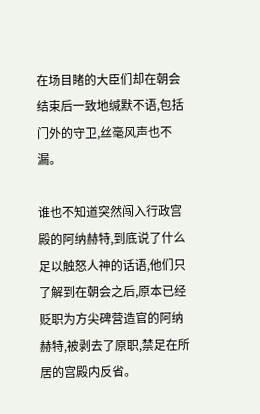在场目睹的大臣们却在朝会结束后一致地缄默不语,包括门外的守卫,丝毫风声也不漏。

谁也不知道突然闯入行政宫殿的阿纳赫特,到底说了什么足以触怒人神的话语,他们只了解到在朝会之后,原本已经贬职为方尖碑营造官的阿纳赫特,被剥去了原职,禁足在所居的宫殿内反省。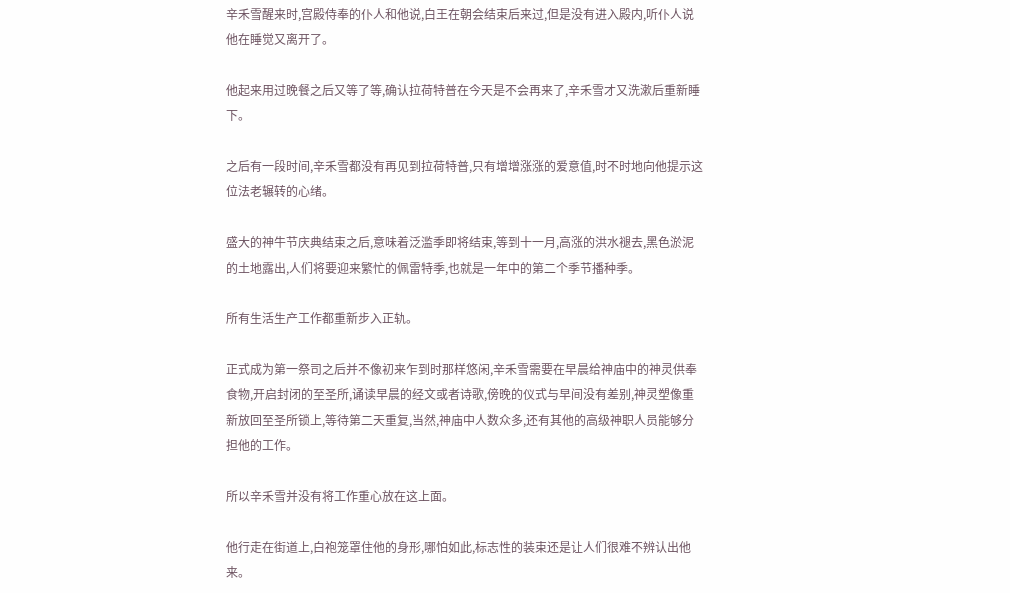辛禾雪醒来时,宫殿侍奉的仆人和他说,白王在朝会结束后来过,但是没有进入殿内,听仆人说他在睡觉又离开了。

他起来用过晚餐之后又等了等,确认拉荷特普在今天是不会再来了,辛禾雪才又洗漱后重新睡下。

之后有一段时间,辛禾雪都没有再见到拉荷特普,只有增增涨涨的爱意值,时不时地向他提示这位法老辗转的心绪。

盛大的神牛节庆典结束之后,意味着泛滥季即将结束,等到十一月,高涨的洪水褪去,黑色淤泥的土地露出,人们将要迎来繁忙的佩雷特季,也就是一年中的第二个季节播种季。

所有生活生产工作都重新步入正轨。

正式成为第一祭司之后并不像初来乍到时那样悠闲,辛禾雪需要在早晨给神庙中的神灵供奉食物,开启封闭的至圣所,诵读早晨的经文或者诗歌,傍晚的仪式与早间没有差别,神灵塑像重新放回至圣所锁上,等待第二天重复,当然,神庙中人数众多,还有其他的高级神职人员能够分担他的工作。

所以辛禾雪并没有将工作重心放在这上面。

他行走在街道上,白袍笼罩住他的身形,哪怕如此,标志性的装束还是让人们很难不辨认出他来。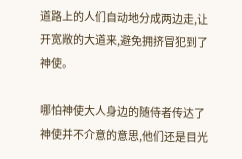道路上的人们自动地分成两边走,让开宽敞的大道来,避免拥挤冒犯到了神使。

哪怕神使大人身边的随侍者传达了神使并不介意的意思,他们还是目光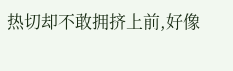热切却不敢拥挤上前,好像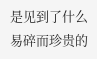是见到了什么易碎而珍贵的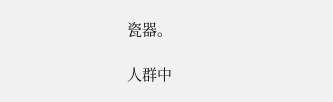瓷器。

人群中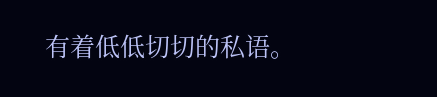有着低低切切的私语。